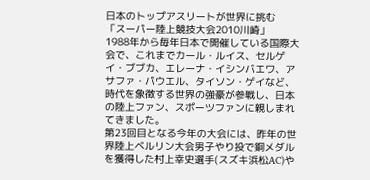日本のトップアスリートが世界に挑む
「スーパー陸上競技大会2010川崎」
1988年から毎年日本で開催している国際大会で、これまでカール・ルイス、セルゲイ・ブブカ、エレーナ・イシンバエワ、アサファ・パウエル、タイソン・ゲイなど、時代を象徴する世界の強豪が参戦し、日本の陸上ファン、スポーツファンに親しまれてきました。
第23回目となる今年の大会には、昨年の世界陸上ベルリン大会男子やり投で銅メダルを獲得した村上幸史選手(スズキ浜松AC)や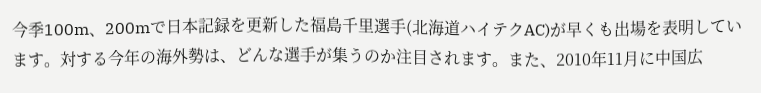今季100m、200mで日本記録を更新した福島千里選手(北海道ハイテクAC)が早くも出場を表明しています。対する今年の海外勢は、どんな選手が集うのか注目されます。また、2010年11月に中国広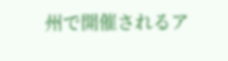州で開催されるア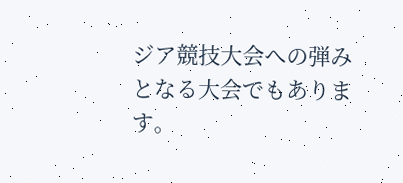ジア競技大会への弾みとなる大会でもあります。